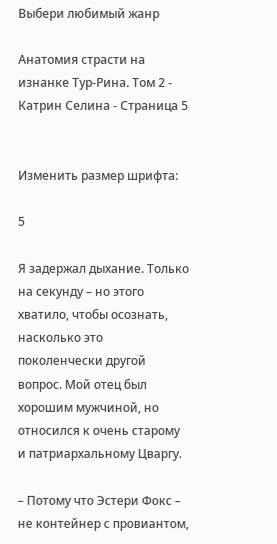Выбери любимый жанр

Анатомия страсти на изнанке Тур-Рина. Том 2 - Катрин Селина - Страница 5


Изменить размер шрифта:

5

Я задержал дыхание. Только на секунду – но этого хватило, чтобы осознать, насколько это поколенчески другой вопрос. Мой отец был хорошим мужчиной, но относился к очень старому и патриархальному Цваргу.

– Потому что Эстери Фокс – не контейнер с провиантом,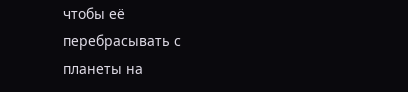чтобы её перебрасывать с планеты на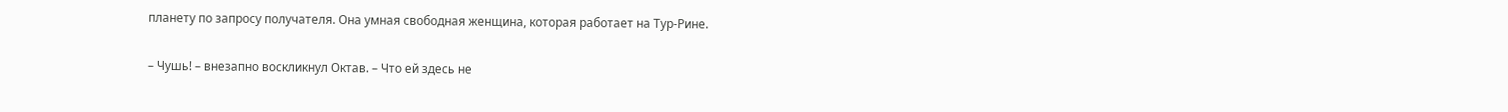планету по запросу получателя. Она умная свободная женщина, которая работает на Тур-Рине.

– Чушь! – внезапно воскликнул Октав. – Что ей здесь не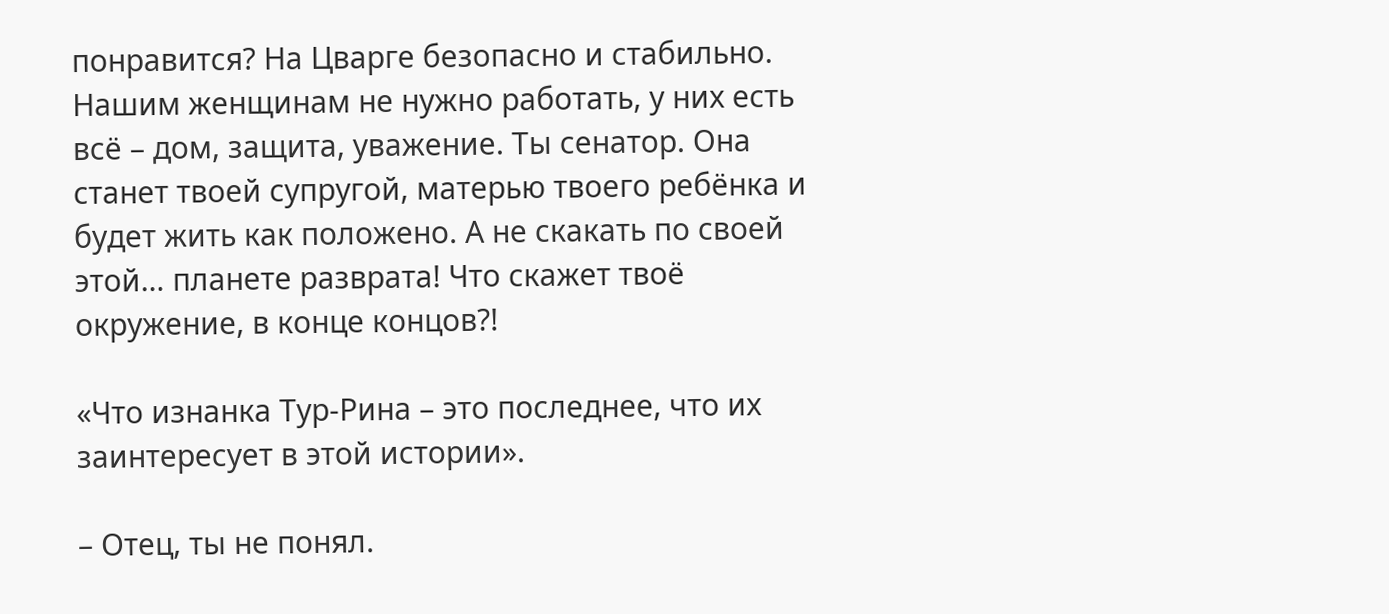понравится? На Цварге безопасно и стабильно. Нашим женщинам не нужно работать, у них есть всё – дом, защита, уважение. Ты сенатор. Она станет твоей супругой, матерью твоего ребёнка и будет жить как положено. А не скакать по своей этой… планете разврата! Что скажет твоё окружение, в конце концов?!

«Что изнанка Тур-Рина – это последнее, что их заинтересует в этой истории».

– Отец, ты не понял.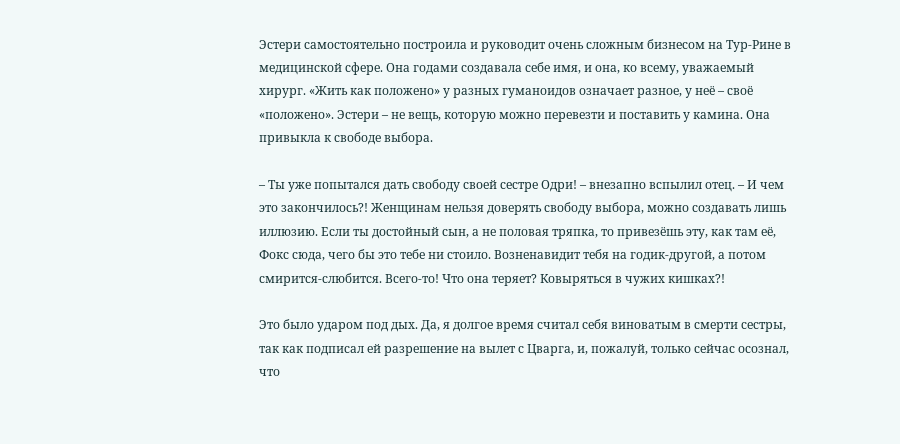Эстери самостоятельно построила и руководит очень сложным бизнесом на Тур-Рине в медицинской сфере. Она годами создавала себе имя, и она, ко всему, уважаемый хирург. «Жить как положено» у разных гуманоидов означает разное, у неё – своё «положено». Эстери – не вещь, которую можно перевезти и поставить у камина. Она привыкла к свободе выбора.

– Ты уже попытался дать свободу своей сестре Одри! – внезапно вспылил отец. – И чем это закончилось?! Женщинам нельзя доверять свободу выбора, можно создавать лишь иллюзию. Если ты достойный сын, а не половая тряпка, то привезёшь эту, как там её, Фокс сюда, чего бы это тебе ни стоило. Возненавидит тебя на годик-другой, а потом смирится-слюбится. Всего-то! Что она теряет? Ковыряться в чужих кишках?!

Это было ударом под дых. Да, я долгое время считал себя виноватым в смерти сестры, так как подписал ей разрешение на вылет с Цварга, и, пожалуй, только сейчас осознал, что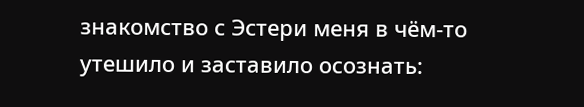знакомство с Эстери меня в чём-то утешило и заставило осознать: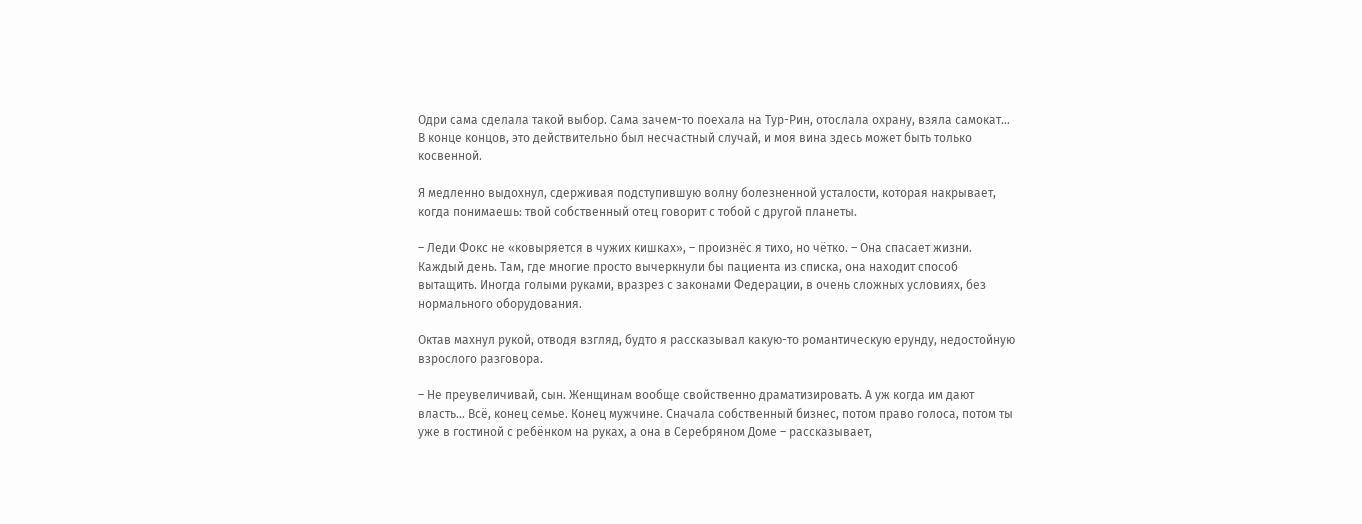Одри сама сделала такой выбор. Сама зачем-то поехала на Тур-Рин, отослала охрану, взяла самокат… В конце концов, это действительно был несчастный случай, и моя вина здесь может быть только косвенной.

Я медленно выдохнул, сдерживая подступившую волну болезненной усталости, которая накрывает, когда понимаешь: твой собственный отец говорит с тобой с другой планеты.

– Леди Фокс не «ковыряется в чужих кишках», – произнёс я тихо, но чётко. – Она спасает жизни. Каждый день. Там, где многие просто вычеркнули бы пациента из списка, она находит способ вытащить. Иногда голыми руками, вразрез с законами Федерации, в очень сложных условиях, без нормального оборудования.

Октав махнул рукой, отводя взгляд, будто я рассказывал какую-то романтическую ерунду, недостойную взрослого разговора.

– Не преувеличивай, сын. Женщинам вообще свойственно драматизировать. А уж когда им дают власть… Всё, конец семье. Конец мужчине. Сначала собственный бизнес, потом право голоса, потом ты уже в гостиной с ребёнком на руках, а она в Серебряном Доме – рассказывает,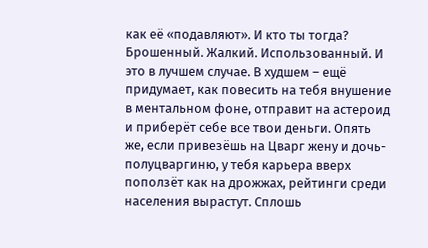как её «подавляют». И кто ты тогда? Брошенный. Жалкий. Использованный. И это в лучшем случае. В худшем – ещё придумает, как повесить на тебя внушение в ментальном фоне, отправит на астероид и приберёт себе все твои деньги. Опять же, если привезёшь на Цварг жену и дочь-полуцваргиню, у тебя карьера вверх поползёт как на дрожжах, рейтинги среди населения вырастут. Сплошь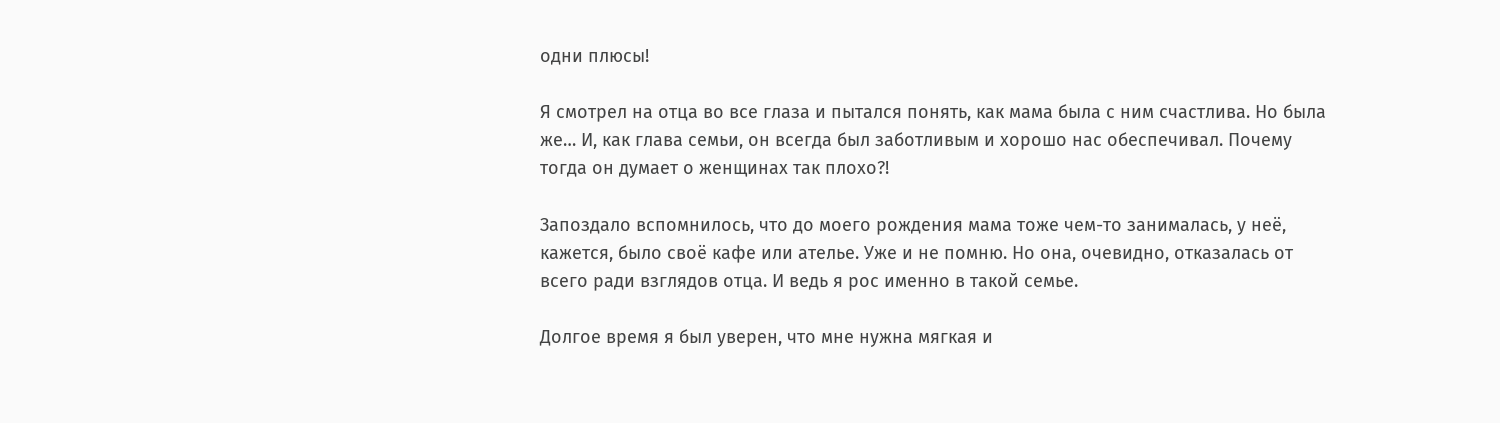одни плюсы!

Я смотрел на отца во все глаза и пытался понять, как мама была с ним счастлива. Но была же… И, как глава семьи, он всегда был заботливым и хорошо нас обеспечивал. Почему тогда он думает о женщинах так плохо?!

Запоздало вспомнилось, что до моего рождения мама тоже чем-то занималась, у неё, кажется, было своё кафе или ателье. Уже и не помню. Но она, очевидно, отказалась от всего ради взглядов отца. И ведь я рос именно в такой семье.

Долгое время я был уверен, что мне нужна мягкая и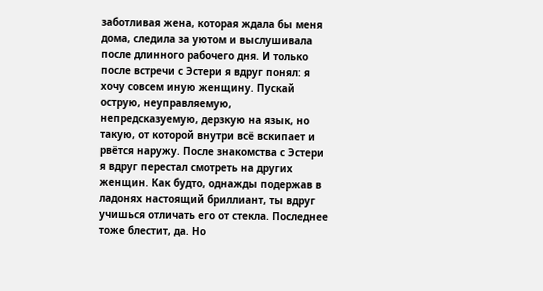заботливая жена, которая ждала бы меня дома, следила за уютом и выслушивала после длинного рабочего дня. И только после встречи с Эстери я вдруг понял: я хочу совсем иную женщину. Пускай острую, неуправляемую, непредсказуемую, дерзкую на язык, но такую, от которой внутри всё вскипает и рвётся наружу. После знакомства с Эстери я вдруг перестал смотреть на других женщин. Как будто, однажды подержав в ладонях настоящий бриллиант, ты вдруг учишься отличать его от стекла. Последнее тоже блестит, да. Но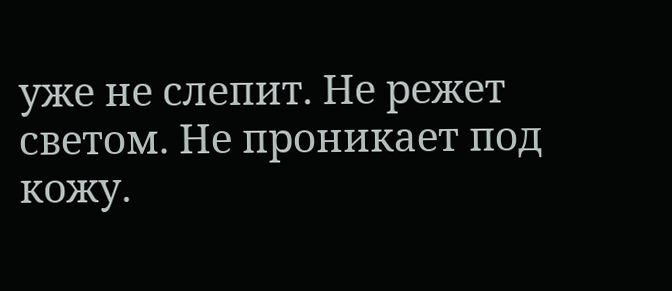уже не слепит. Не режет светом. Не проникает под кожу.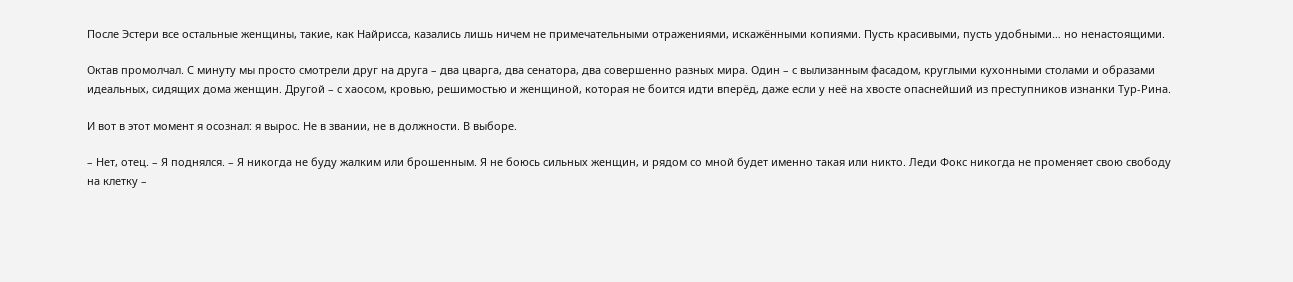После Эстери все остальные женщины, такие, как Найрисса, казались лишь ничем не примечательными отражениями, искажёнными копиями. Пусть красивыми, пусть удобными… но ненастоящими.

Октав промолчал. С минуту мы просто смотрели друг на друга – два цварга, два сенатора, два совершенно разных мира. Один – с вылизанным фасадом, круглыми кухонными столами и образами идеальных, сидящих дома женщин. Другой – с хаосом, кровью, решимостью и женщиной, которая не боится идти вперёд, даже если у неё на хвосте опаснейший из преступников изнанки Тур-Рина.

И вот в этот момент я осознал: я вырос. Не в звании, не в должности. В выборе.

– Нет, отец. – Я поднялся. – Я никогда не буду жалким или брошенным. Я не боюсь сильных женщин, и рядом со мной будет именно такая или никто. Леди Фокс никогда не променяет свою свободу на клетку –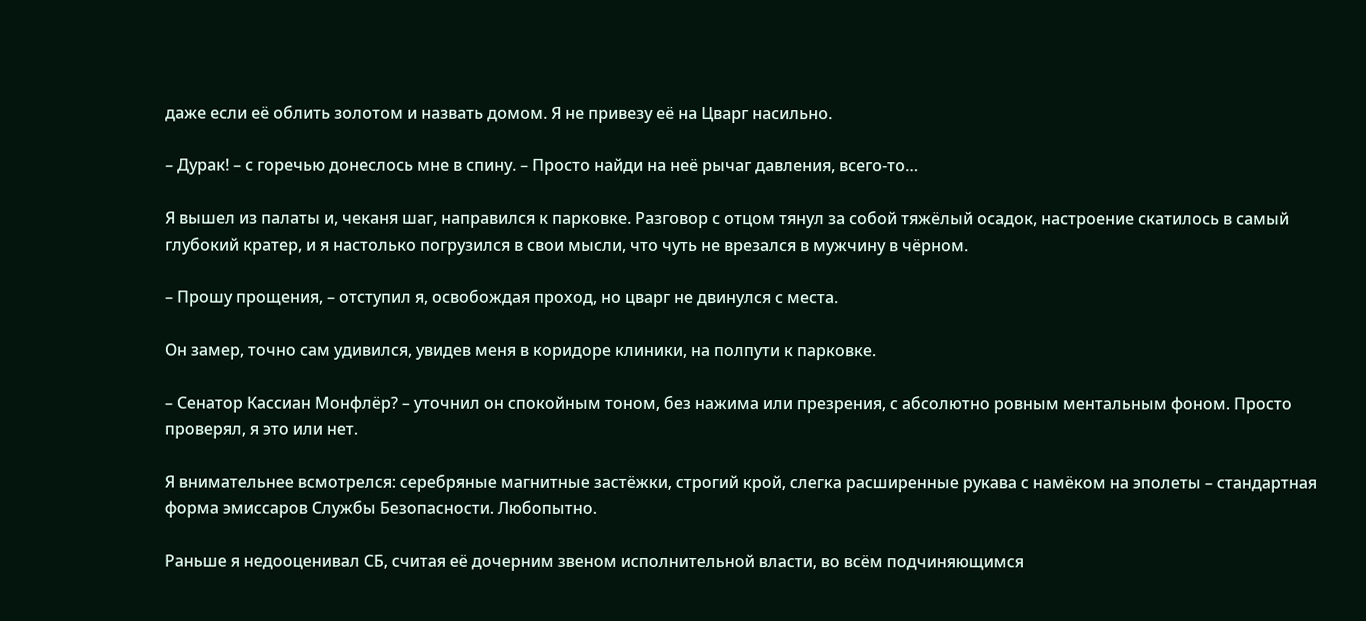даже если её облить золотом и назвать домом. Я не привезу её на Цварг насильно.

– Дурак! – с горечью донеслось мне в спину. – Просто найди на неё рычаг давления, всего-то…

Я вышел из палаты и, чеканя шаг, направился к парковке. Разговор с отцом тянул за собой тяжёлый осадок, настроение скатилось в самый глубокий кратер, и я настолько погрузился в свои мысли, что чуть не врезался в мужчину в чёрном.

– Прошу прощения, – отступил я, освобождая проход, но цварг не двинулся с места.

Он замер, точно сам удивился, увидев меня в коридоре клиники, на полпути к парковке.

– Сенатор Кассиан Монфлёр? – уточнил он спокойным тоном, без нажима или презрения, с абсолютно ровным ментальным фоном. Просто проверял, я это или нет.

Я внимательнее всмотрелся: серебряные магнитные застёжки, строгий крой, слегка расширенные рукава с намёком на эполеты – стандартная форма эмиссаров Службы Безопасности. Любопытно.

Раньше я недооценивал СБ, считая её дочерним звеном исполнительной власти, во всём подчиняющимся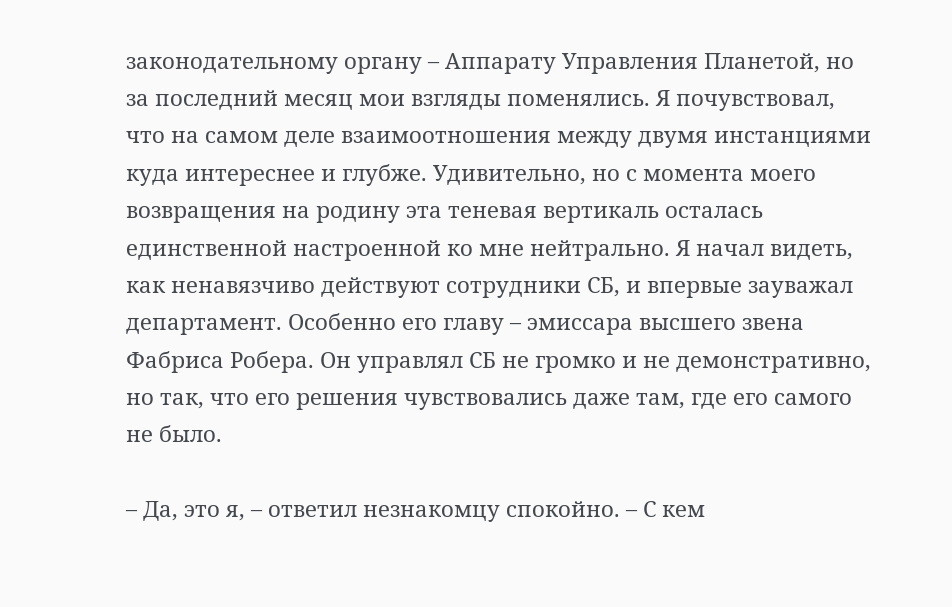законодательному органу – Аппарату Управления Планетой, но за последний месяц мои взгляды поменялись. Я почувствовал, что на самом деле взаимоотношения между двумя инстанциями куда интереснее и глубже. Удивительно, но с момента моего возвращения на родину эта теневая вертикаль осталась единственной настроенной ко мне нейтрально. Я начал видеть, как ненавязчиво действуют сотрудники СБ, и впервые зауважал департамент. Особенно его главу – эмиссара высшего звена Фабриса Робера. Он управлял СБ не громко и не демонстративно, но так, что его решения чувствовались даже там, где его самого не было.

– Да, это я, – ответил незнакомцу спокойно. – С кем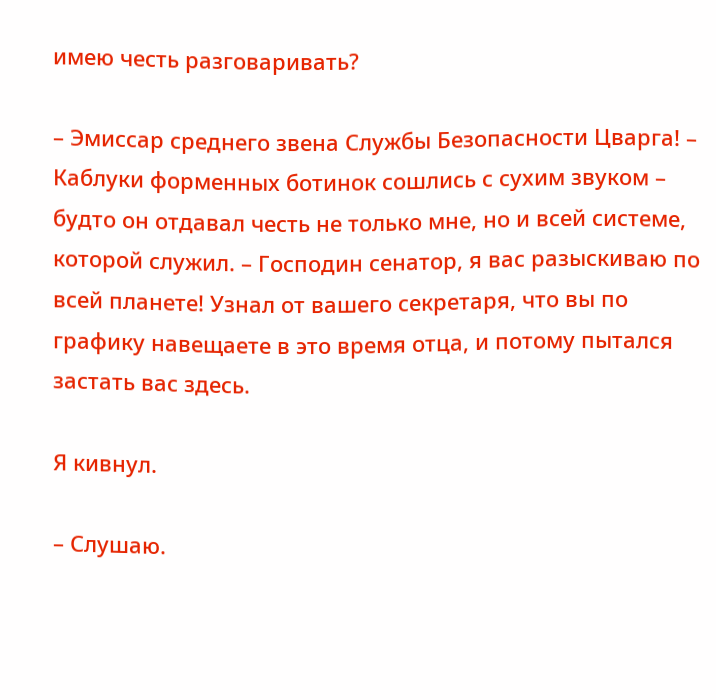имею честь разговаривать?

– Эмиссар среднего звена Службы Безопасности Цварга! – Каблуки форменных ботинок сошлись с сухим звуком – будто он отдавал честь не только мне, но и всей системе, которой служил. – Господин сенатор, я вас разыскиваю по всей планете! Узнал от вашего секретаря, что вы по графику навещаете в это время отца, и потому пытался застать вас здесь.

Я кивнул.

– Слушаю.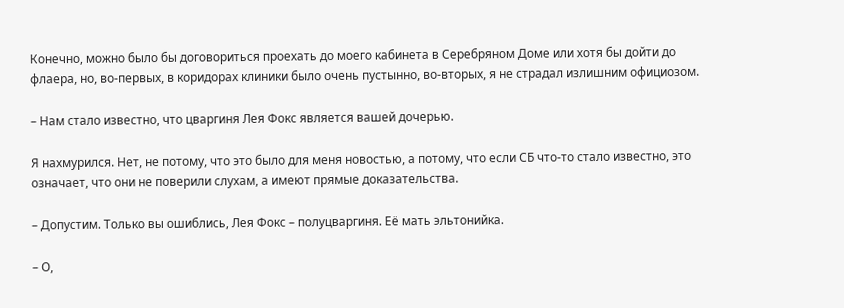Конечно, можно было бы договориться проехать до моего кабинета в Серебряном Доме или хотя бы дойти до флаера, но, во-первых, в коридорах клиники было очень пустынно, во-вторых, я не страдал излишним официозом.

– Нам стало известно, что цваргиня Лея Фокс является вашей дочерью.

Я нахмурился. Нет, не потому, что это было для меня новостью, а потому, что если СБ что-то стало известно, это означает, что они не поверили слухам, а имеют прямые доказательства.

– Допустим. Только вы ошиблись, Лея Фокс – полуцваргиня. Её мать эльтонийка.

– О,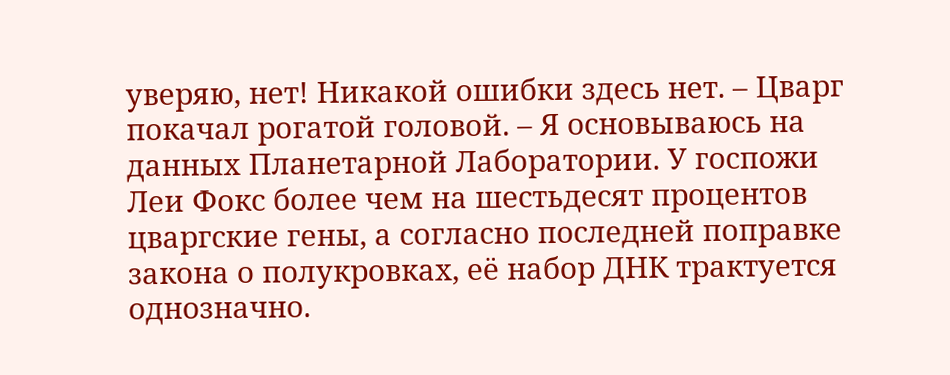уверяю, нет! Никакой ошибки здесь нет. – Цварг покачал рогатой головой. – Я основываюсь на данных Планетарной Лаборатории. У госпожи Леи Фокс более чем на шестьдесят процентов цваргские гены, а согласно последней поправке закона о полукровках, её набор ДНК трактуется однозначно.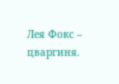Лея Фокс – цваргиня.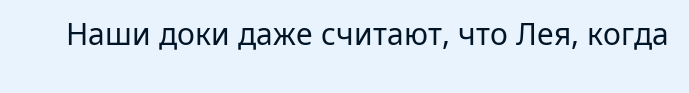Наши доки даже считают, что Лея, когда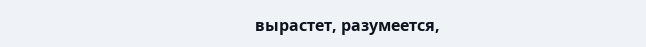вырастет, разумеется,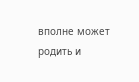вполне может родить и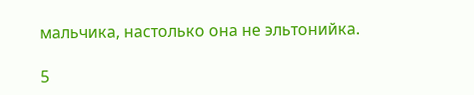мальчика, настолько она не эльтонийка.

5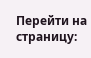Перейти на страницу: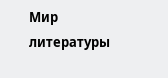Мир литературы